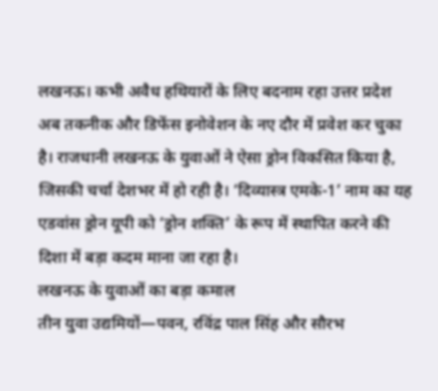लखनऊ। कभी अवैध हथियारों के लिए बदनाम रहा उत्तर प्रदेश अब तकनीक और डिफेंस इनोवेशन के नए दौर में प्रवेश कर चुका है। राजधानी लखनऊ के युवाओं ने ऐसा ड्रोन विकसित किया है, जिसकी चर्चा देशभर में हो रही है। ‘दिव्यास्त्र एमके-1’ नाम का यह एडवांस ड्रोन यूपी को ‘ड्रोन शक्ति’ के रूप में स्थापित करने की दिशा में बड़ा कदम माना जा रहा है।
लखनऊ के युवाओं का बड़ा कमाल
तीन युवा उद्यमियों—पवन, रविंद्र पाल सिंह और सौरभ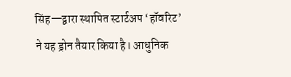सिंह—द्वारा स्थापित स्टार्टअप ‘हॉवरिट’ ने यह ड्रोन तैयार किया है। आधुनिक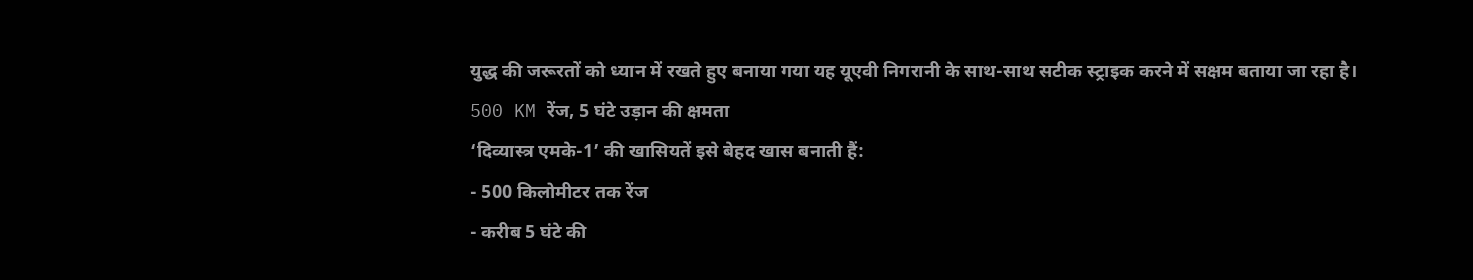युद्ध की जरूरतों को ध्यान में रखते हुए बनाया गया यह यूएवी निगरानी के साथ-साथ सटीक स्ट्राइक करने में सक्षम बताया जा रहा है।
500 KM रेंज, 5 घंटे उड़ान की क्षमता
‘दिव्यास्त्र एमके-1’ की खासियतें इसे बेहद खास बनाती हैं:
- 500 किलोमीटर तक रेंज
- करीब 5 घंटे की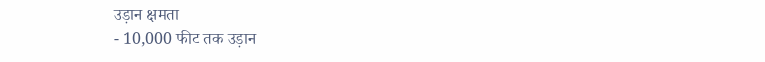उड़ान क्षमता
- 10,000 फीट तक उड़ान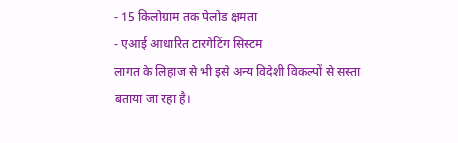- 15 किलोग्राम तक पेलोड क्षमता
- एआई आधारित टारगेटिंग सिस्टम
लागत के लिहाज से भी इसे अन्य विदेशी विकल्पों से सस्ता बताया जा रहा है।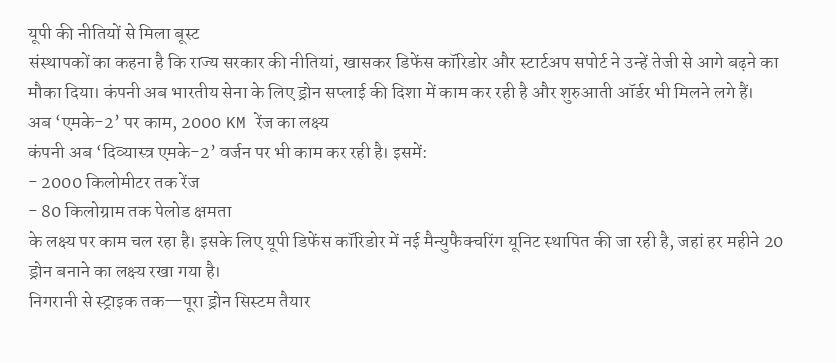यूपी की नीतियों से मिला बूस्ट
संस्थापकों का कहना है कि राज्य सरकार की नीतियां, खासकर डिफेंस कॉरिडोर और स्टार्टअप सपोर्ट ने उन्हें तेजी से आगे बढ़ने का मौका दिया। कंपनी अब भारतीय सेना के लिए ड्रोन सप्लाई की दिशा में काम कर रही है और शुरुआती ऑर्डर भी मिलने लगे हैं।
अब ‘एमके-2’ पर काम, 2000 KM रेंज का लक्ष्य
कंपनी अब ‘दिव्यास्त्र एमके-2’ वर्जन पर भी काम कर रही है। इसमें:
- 2000 किलोमीटर तक रेंज
- 80 किलोग्राम तक पेलोड क्षमता
के लक्ष्य पर काम चल रहा है। इसके लिए यूपी डिफेंस कॉरिडोर में नई मैन्युफैक्चरिंग यूनिट स्थापित की जा रही है, जहां हर महीने 20 ड्रोन बनाने का लक्ष्य रखा गया है।
निगरानी से स्ट्राइक तक—पूरा ड्रोन सिस्टम तैयार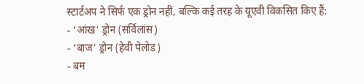स्टार्टअप ने सिर्फ एक ड्रोन नहीं, बल्कि कई तरह के यूएवी विकसित किए हैं:
- ‘आंख’ ड्रोन (सर्विलांस)
- ‘बाज’ ड्रोन (हेवी पेलोड)
- बम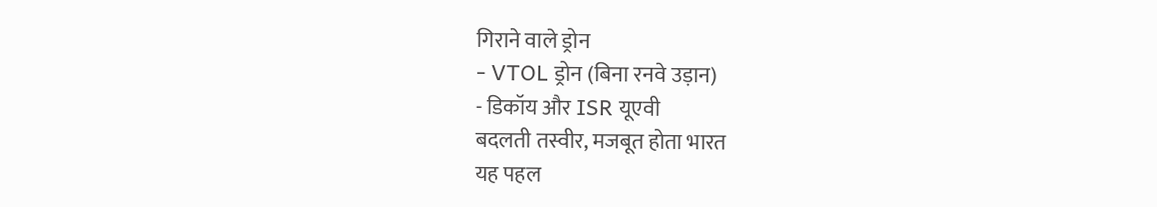गिराने वाले ड्रोन
- VTOL ड्रोन (बिना रनवे उड़ान)
- डिकॉय और ISR यूएवी
बदलती तस्वीर, मजबूत होता भारत
यह पहल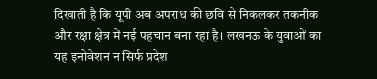दिखाती है कि यूपी अब अपराध की छवि से निकलकर तकनीक और रक्षा क्षेत्र में नई पहचान बना रहा है। लखनऊ के युवाओं का यह इनोवेशन न सिर्फ प्रदेश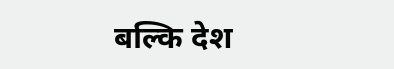बल्कि देश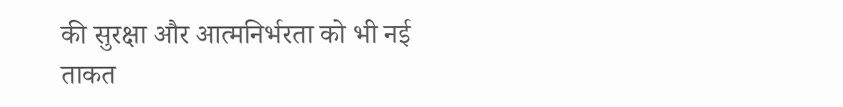की सुरक्षा और आत्मनिर्भरता को भी नई ताकत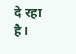दे रहा है।